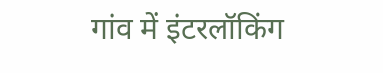गांव में इंटरलॉकिंग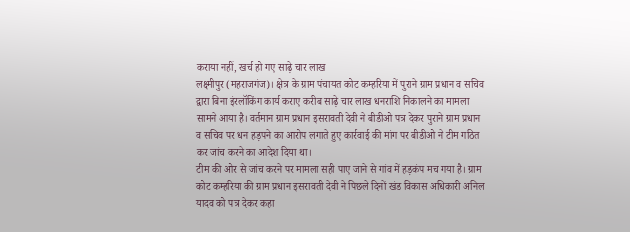कराया नहीं, खर्च हो गए साढ़े चार लाख
लक्ष्मीपुर (महराजगंज)। क्षेत्र के ग्राम पंचायत कोट कम्हरिया में पुराने ग्राम प्रधान व सचिव द्वारा बिना इंरलॉकिंग कार्य कराए करीब साढ़े चार लाख धनराशि निकालने का मामला सामने आया है। वर्तमान ग्राम प्रधान इसरावती देवी ने बीडीओ पत्र देकर पुराने ग्राम प्रधान व सचिव पर धन हड़पने का आरोप लगाते हुए कार्रवाई की मांग पर बीडीओ ने टीम गठित कर जांच करने का आदेश दिया था।
टीम की ओर से जांच करने पर मामला सही पाए जाने से गांव में हड़कंप मच गया है। ग्राम कोट कम्हरिया की ग्राम प्रधान इसरावती देवी ने पिछले दिनों खंड विकास अधिकारी अनिल यादव को पत्र देकर कहा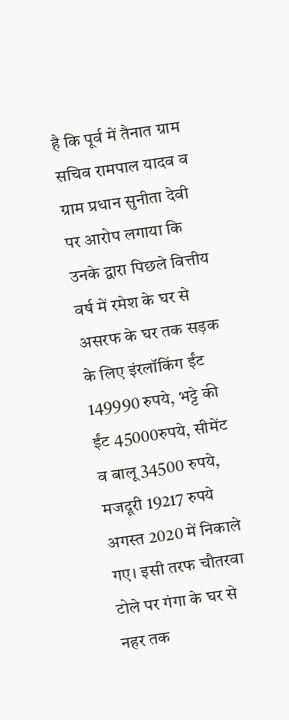है कि पूर्व में तैनात ग्राम सचिव रामपाल यादव व ग्राम प्रधान सुनीता देवी पर आरोप लगाया कि उनके द्वारा पिछले वित्तीय वर्ष में रमेश के घर से असरफ के घर तक सड़क के लिए इंरलॉकिंग ईंट 149990 रुपये, भट्टे की ईंट 45000रुपये, सीमेंट व बालू 34500 रुपये, मजदूरी 19217 रुपये अगस्त 2020 में निकाले गए। इसी तरफ चौतरवा टोले पर गंगा के घर से नहर तक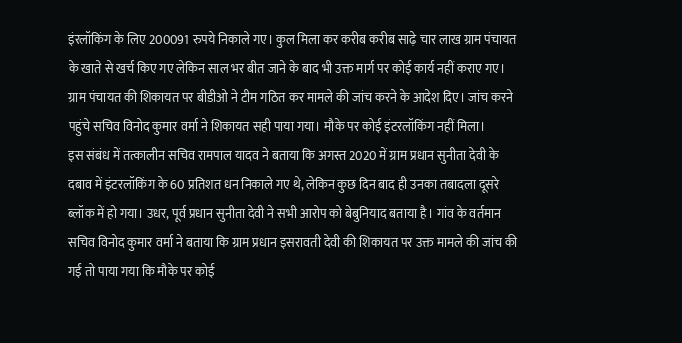इंरलॉकिंग के लिए 200091 रुपये निकाले गए। कुल मिला कर करीब करीब साढ़े चार लाख ग्राम पंचायत के खाते से खर्च किए गए लेकिन साल भर बीत जाने के बाद भी उक्त मार्ग पर कोई कार्य नहीं कराए गए। ग्राम पंचायत की शिकायत पर बीडीओ ने टीम गठित कर मामले की जांच करने के आदेश दिए। जांच करने पहुंचे सचिव विनोद कुमार वर्मा ने शिकायत सही पाया गया। मौके पर कोई इंटरलॉकिंग नहीं मिला।
इस संबंध में तत्कालीन सचिव रामपाल यादव ने बताया कि अगस्त 2020 में ग्राम प्रधान सुनीता देवी के दबाव में इंटरलॉकिंग के 60 प्रतिशत धन निकाले गए थे, लेकिन कुछ दिन बाद ही उनका तबादला दूसरे ब्लॉक में हो गया। उधर, पूर्व प्रधान सुनीता देवी ने सभी आरोप को बेबुनियाद बताया है। गांव के वर्तमान सचिव विनोद कुमार वर्मा ने बताया कि ग्राम प्रधान इसरावती देवी की शिकायत पर उक्त मामले की जांच की गई तो पाया गया कि मौके पर कोई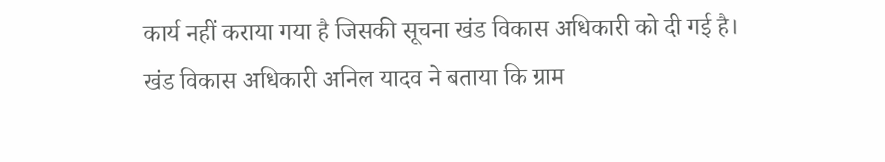कार्य नहीं कराया गया है जिसकी सूचना खंड विकास अधिकारी को दी गई है।
खंड विकास अधिकारी अनिल यादव ने बताया कि ग्राम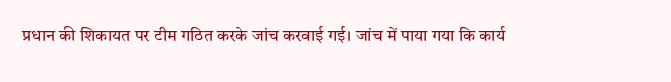प्रधान की शिकायत पर टीम गठित करके जांच करवाई गई। जांच में पाया गया कि कार्य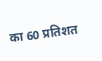का 60 प्रतिशत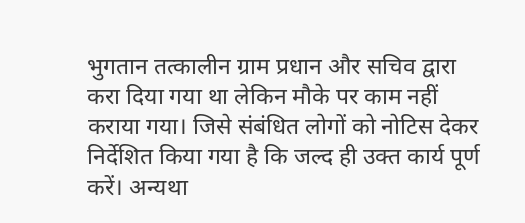भुगतान तत्कालीन ग्राम प्रधान और सचिव द्वारा करा दिया गया था लेकिन मौके पर काम नहीं कराया गया। जिसे संबंधित लोगों को नोटिस देकर निर्देशित किया गया है कि जल्द ही उक्त कार्य पूर्ण करें। अन्यथा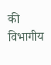की विभागीय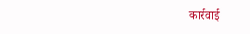कार्रवाई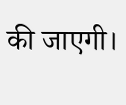की जाएगी।